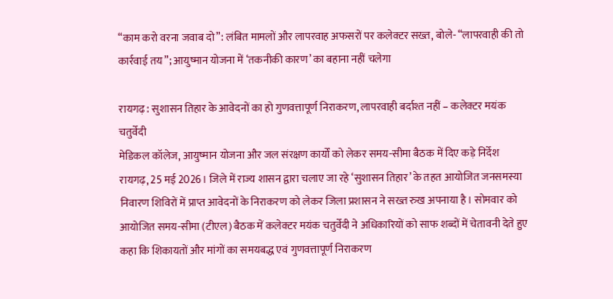“काम करो वरना जवाब दो”: लंबित मामलों और लापरवाह अफसरों पर कलेक्टर सख्त, बोले- “लापरवाही की तो कार्रवाई तय”; आयुष्मान योजना में ‘तकनीकी कारण’ का बहाना नहीं चलेगा

रायगढ़: सुशासन तिहार के आवेदनों का हो गुणवत्तापूर्ण निराकरण, लापरवाही बर्दाश्त नहीं – कलेक्टर मयंक चतुर्वेदी
मेडिकल कॉलेज, आयुष्मान योजना और जल संरक्षण कार्यों को लेकर समय-सीमा बैठक में दिए कड़े निर्देश
रायगढ़, 25 मई 2026। जिले में राज्य शासन द्वारा चलाए जा रहे ‘सुशासन तिहार’ के तहत आयोजित जनसमस्या निवारण शिविरों में प्राप्त आवेदनों के निराकरण को लेकर जिला प्रशासन ने सख्त रुख अपनाया है। सोमवार को आयोजित समय-सीमा (टीएल) बैठक में कलेक्टर मयंक चतुर्वेदी ने अधिकारियों को साफ शब्दों में चेतावनी देते हुए कहा कि शिकायतों और मांगों का समयबद्ध एवं गुणवत्तापूर्ण निराकरण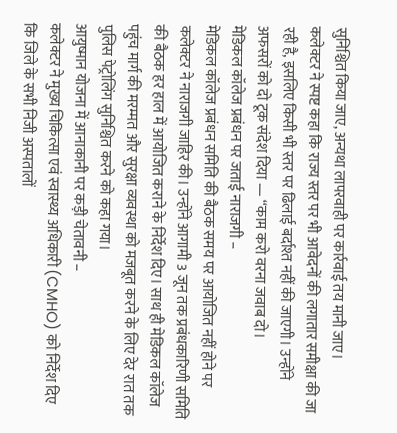सुनिश्चित किया जाए, अन्यथा लापरवाही पर कार्रवाई तय मानी जाए।
कलेक्टर ने स्पष्ट कहा कि राज्य स्तर पर भी आवेदनों की लगातार समीक्षा की जा रही है, इसलिए किसी भी स्तर पर ढिलाई बर्दाश्त नहीं की जाएगी। उन्होंने अफसरों को दो टूक संदेश दिया — “काम करो वरना जवाब दो।
मेडिकल कॉलेज प्रबंधन पर जताई नाराजगी –
मेडिकल कॉलेज प्रबंधन समिति की बैठक समय पर आयोजित नहीं होने पर कलेक्टर ने नाराजगी जाहिर की। उन्होंने आगामी 3 जून तक प्रबंधकारिणी समिति की बैठक हर हाल में आयोजित कराने के निर्देश दिए। साथ ही मेडिकल कॉलेज पहुंच मार्ग की मरम्मत और सुरक्षा व्यवस्था को मजबूत करने के लिए देर रात तक पुलिस पेट्रोलिंग सुनिश्चित करने को कहा गया।
आयुष्मान योजना में आनाकानी पर कड़ी चेतावनी –
कलेक्टर ने मुख्य चिकित्सा एवं स्वास्थ्य अधिकारी (CMHO) को निर्देश दिए कि जिले के सभी निजी अस्पतालों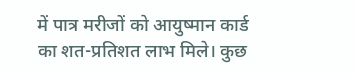में पात्र मरीजों को आयुष्मान कार्ड का शत-प्रतिशत लाभ मिले। कुछ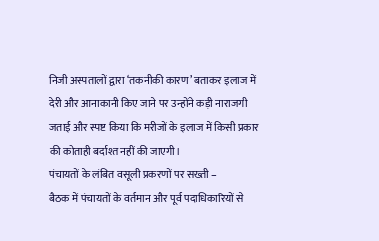निजी अस्पतालों द्वारा ‘तकनीकी कारण’ बताकर इलाज में देरी और आनाकानी किए जाने पर उन्होंने कड़ी नाराजगी जताई और स्पष्ट किया कि मरीजों के इलाज में किसी प्रकार की कोताही बर्दाश्त नहीं की जाएगी।
पंचायतों के लंबित वसूली प्रकरणों पर सख्ती –
बैठक में पंचायतों के वर्तमान और पूर्व पदाधिकारियों से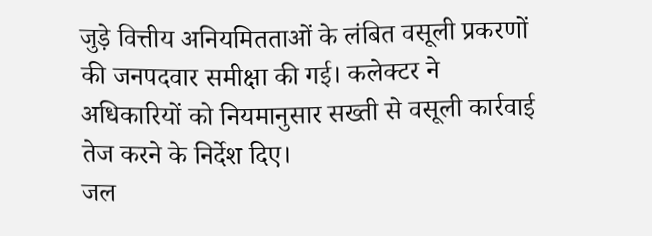जुड़े वित्तीय अनियमितताओं के लंबित वसूली प्रकरणों की जनपदवार समीक्षा की गई। कलेक्टर ने अधिकारियों को नियमानुसार सख्ती से वसूली कार्रवाई तेज करने के निर्देश दिए।
जल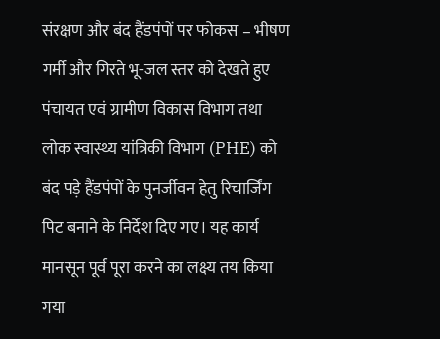संरक्षण और बंद हैंडपंपों पर फोकस – भीषण गर्मी और गिरते भू-जल स्तर को देखते हुए पंचायत एवं ग्रामीण विकास विभाग तथा लोक स्वास्थ्य यांत्रिकी विभाग (PHE) को बंद पड़े हैंडपंपों के पुनर्जीवन हेतु रिचार्जिंग पिट बनाने के निर्देश दिए गए। यह कार्य मानसून पूर्व पूरा करने का लक्ष्य तय किया गया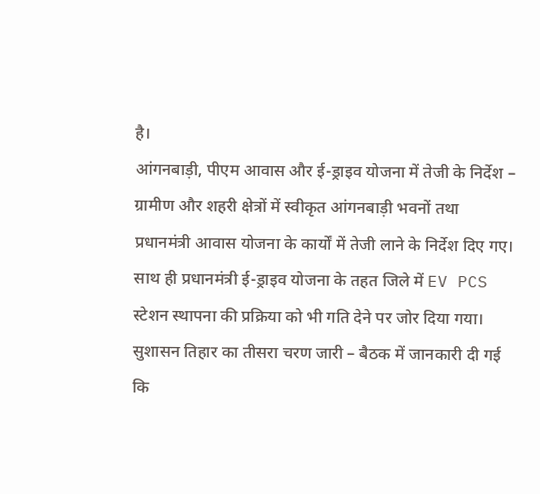है।
आंगनबाड़ी, पीएम आवास और ई-ड्राइव योजना में तेजी के निर्देश –
ग्रामीण और शहरी क्षेत्रों में स्वीकृत आंगनबाड़ी भवनों तथा प्रधानमंत्री आवास योजना के कार्यों में तेजी लाने के निर्देश दिए गए। साथ ही प्रधानमंत्री ई-ड्राइव योजना के तहत जिले में EV PCS स्टेशन स्थापना की प्रक्रिया को भी गति देने पर जोर दिया गया।
सुशासन तिहार का तीसरा चरण जारी – बैठक में जानकारी दी गई कि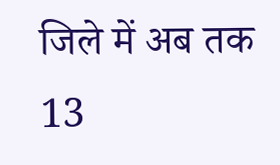जिले में अब तक 13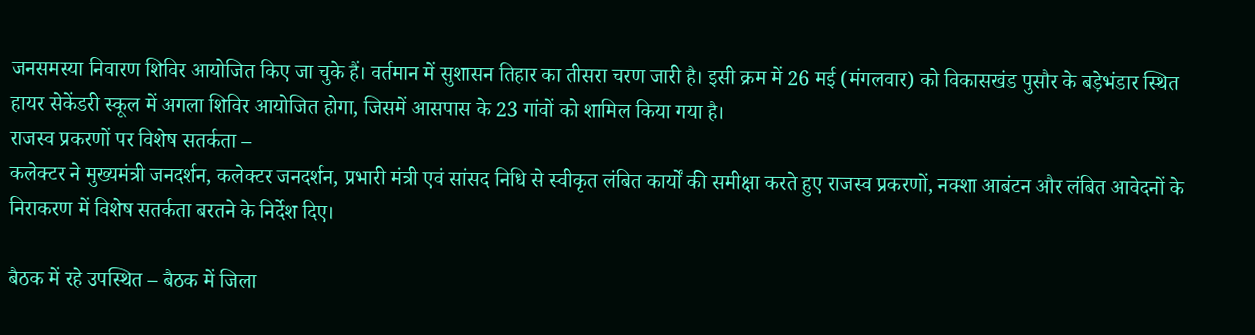जनसमस्या निवारण शिविर आयोजित किए जा चुके हैं। वर्तमान में सुशासन तिहार का तीसरा चरण जारी है। इसी क्रम में 26 मई (मंगलवार) को विकासखंड पुसौर के बड़ेभंडार स्थित हायर सेकेंडरी स्कूल में अगला शिविर आयोजित होगा, जिसमें आसपास के 23 गांवों को शामिल किया गया है।
राजस्व प्रकरणों पर विशेष सतर्कता –
कलेक्टर ने मुख्यमंत्री जनदर्शन, कलेक्टर जनदर्शन, प्रभारी मंत्री एवं सांसद निधि से स्वीकृत लंबित कार्यों की समीक्षा करते हुए राजस्व प्रकरणों, नक्शा आबंटन और लंबित आवेदनों के निराकरण में विशेष सतर्कता बरतने के निर्देश दिए।

बैठक में रहे उपस्थित – बैठक में जिला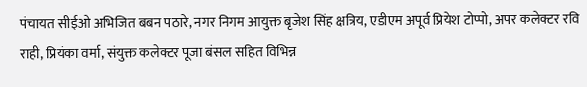पंचायत सीईओ अभिजित बबन पठारे, नगर निगम आयुक्त बृजेश सिंह क्षत्रिय, एडीएम अपूर्व प्रियेश टोप्पो, अपर कलेक्टर रवि राही, प्रियंका वर्मा, संयुक्त कलेक्टर पूजा बंसल सहित विभिन्न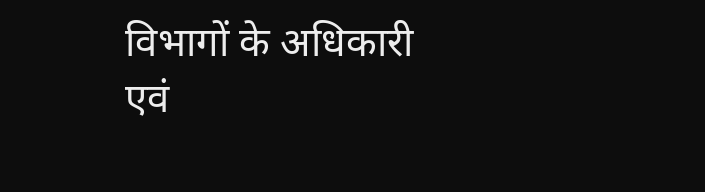विभागों के अधिकारी एवं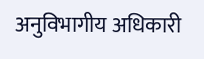अनुविभागीय अधिकारी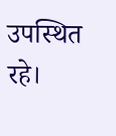उपस्थित रहे।